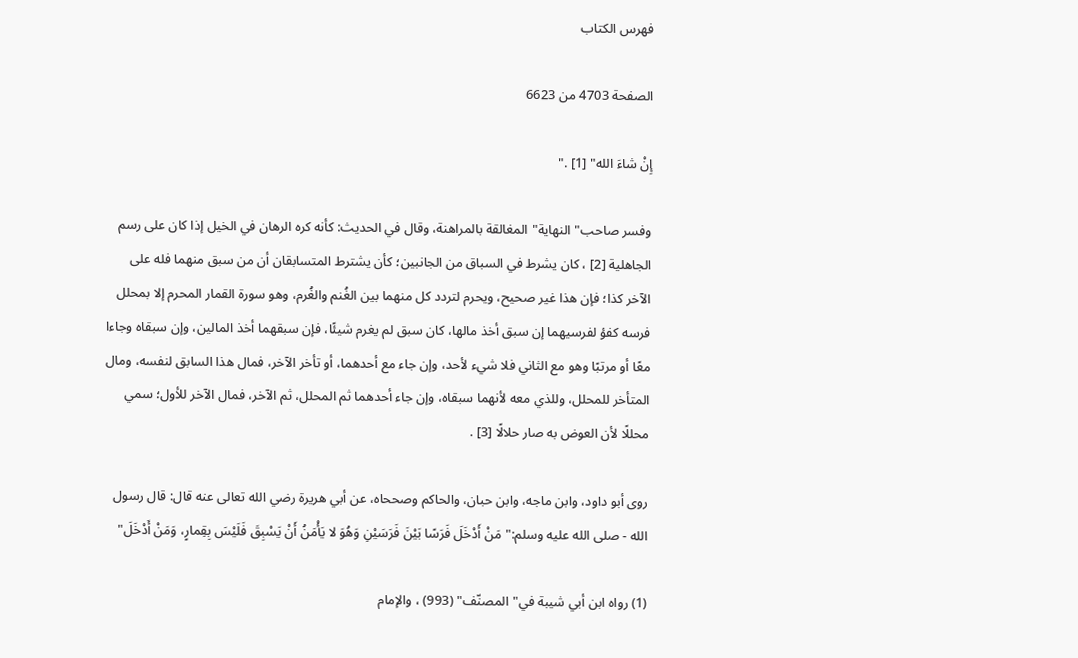فهرس الكتاب

الصفحة 4703 من 6623

إِنْ شاءَ الله" [1] ."

وفسر صاحب"النهاية"المغالقة بالمراهنة، وقال في الحديث: كأنه كره الرهان في الخيل إذا كان على رسم الجاهلية [2] ، كان يشرط في السباق من الجانبين؛ كأن يشترط المتسابقان أن من سبق منهما فله على الآخر كذا؛ فإن هذا غير صحيح، ويحرم لتردد كل منهما بين الغُنم والغُرم، وهو سورة القمار المحرم إلا بمحلل فرسه كفؤ لفرسيهما إن سبق أخذ مالها، كان سبق لم يغرم شيئًا، فإن سبقهما أخذ المالين، وإن سبقاه وجاءا معًا أو مرتبًا وهو مع الثاني فلا شيء لأحد، وإن جاء مع أحدهما، أو تأخر الآخر، فمال هذا السابق لنفسه، ومال المتأخر للمحلل، وللذي معه لأنهما سبقاه، وإن جاء أحدهما ثم المحلل، ثم الآخر، فمال الآخر للأول؛ سمي محللًا لأن العوض به صار حلالًا [3] .

روى أبو داود، وابن ماجه، وابن حبان، والحاكم وصححاه، عن أبي هريرة رضي الله تعالى عنه قال: قال رسول الله - صلى الله عليه وسلم:"مَنْ أَدْخَلَ فَرَسًا بَيْنَ فَرَسَيْنِ وَهُوَ لا يَأْمَنُ أَنْ يَسْبِقَ فَلَيْسَ بِقِمارٍ، وَمَنْ أَدْخَلَ"

(1) رواه ابن أبي شيبة في"المصنّف" (993) ، والإمام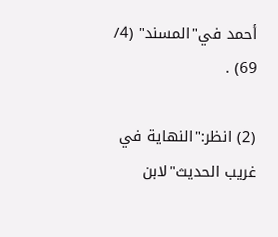أحمد في"المسند" (4/ 69) .

(2) انظر:"النهاية في غريب الحديث"لابن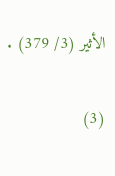الأثير (3/ 379) .

(3)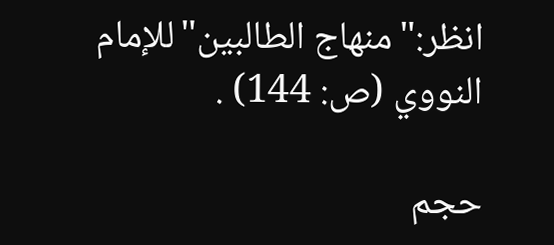انظر:"منهاج الطالبين"للإمام النووي (ص: 144) .

حجم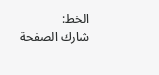الخط:
شارك الصفحة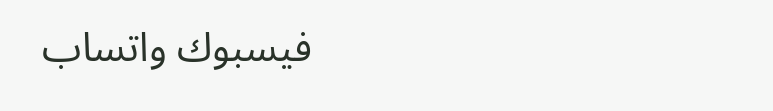فيسبوك واتساب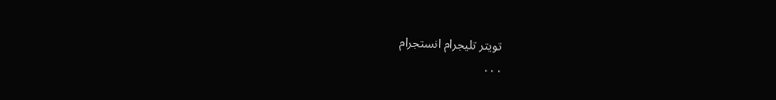تويتر تليجرام انستجرام
. . .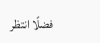فضلًا انتظر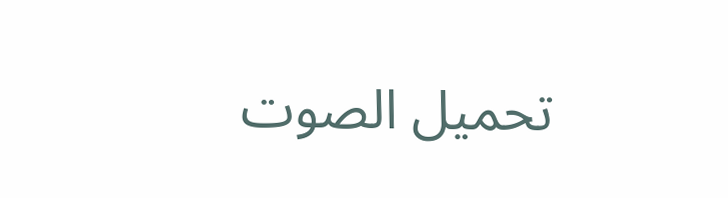تحميل الصوت